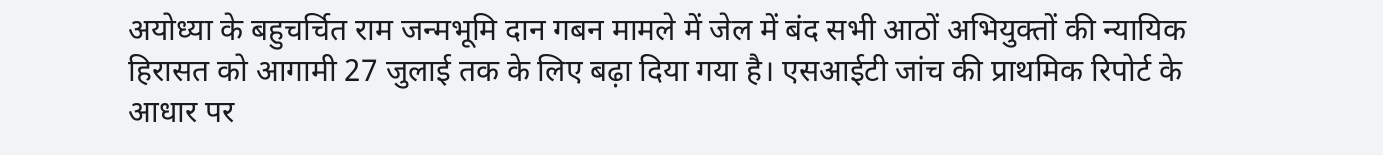अयोध्या के बहुचर्चित राम जन्मभूमि दान गबन मामले में जेल में बंद सभी आठों अभियुक्तों की न्यायिक हिरासत को आगामी 27 जुलाई तक के लिए बढ़ा दिया गया है। एसआईटी जांच की प्राथमिक रिपोर्ट के आधार पर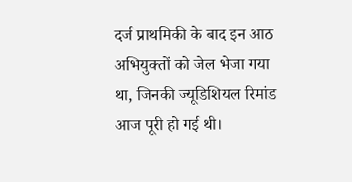दर्ज प्राथमिकी के बाद इन आठ अभियुक्तों को जेल भेजा गया था, जिनकी ज्यूडिशियल रिमांड आज पूरी हो गई थी।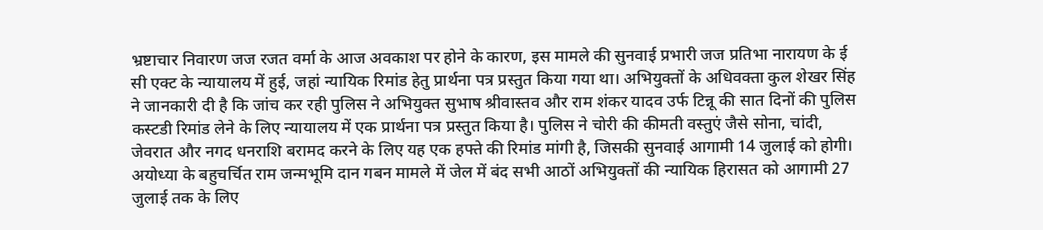भ्रष्टाचार निवारण जज रजत वर्मा के आज अवकाश पर होने के कारण, इस मामले की सुनवाई प्रभारी जज प्रतिभा नारायण के ई सी एक्ट के न्यायालय में हुई, जहां न्यायिक रिमांड हेतु प्रार्थना पत्र प्रस्तुत किया गया था। अभियुक्तों के अधिवक्ता कुल शेखर सिंह ने जानकारी दी है कि जांच कर रही पुलिस ने अभियुक्त सुभाष श्रीवास्तव और राम शंकर यादव उर्फ टिन्नू की सात दिनों की पुलिस कस्टडी रिमांड लेने के लिए न्यायालय में एक प्रार्थना पत्र प्रस्तुत किया है। पुलिस ने चोरी की कीमती वस्तुएं जैसे सोना, चांदी, जेवरात और नगद धनराशि बरामद करने के लिए यह एक हफ्ते की रिमांड मांगी है, जिसकी सुनवाई आगामी 14 जुलाई को होगी।
अयोध्या के बहुचर्चित राम जन्मभूमि दान गबन मामले में जेल में बंद सभी आठों अभियुक्तों की न्यायिक हिरासत को आगामी 27 जुलाई तक के लिए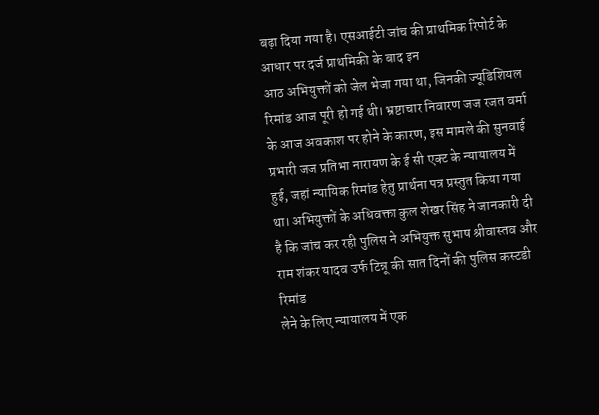बढ़ा दिया गया है। एसआईटी जांच की प्राथमिक रिपोर्ट के आधार पर दर्ज प्राथमिकी के बाद इन
आठ अभियुक्तों को जेल भेजा गया था, जिनकी ज्यूडिशियल रिमांड आज पूरी हो गई थी। भ्रष्टाचार निवारण जज रजत वर्मा के आज अवकाश पर होने के कारण, इस मामले की सुनवाई प्रभारी जज प्रतिभा नारायण के ई सी एक्ट के न्यायालय में
हुई, जहां न्यायिक रिमांड हेतु प्रार्थना पत्र प्रस्तुत किया गया था। अभियुक्तों के अधिवक्ता कुल शेखर सिंह ने जानकारी दी है कि जांच कर रही पुलिस ने अभियुक्त सुभाष श्रीवास्तव और राम शंकर यादव उर्फ टिन्नू की सात दिनों की पुलिस कस्टडी रिमांड
लेने के लिए न्यायालय में एक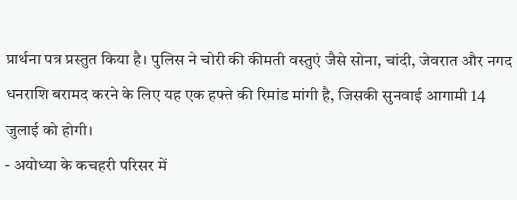प्रार्थना पत्र प्रस्तुत किया है। पुलिस ने चोरी की कीमती वस्तुएं जैसे सोना, चांदी, जेवरात और नगद धनराशि बरामद करने के लिए यह एक हफ्ते की रिमांड मांगी है, जिसकी सुनवाई आगामी 14 जुलाई को होगी।
- अयोध्या के कचहरी परिसर में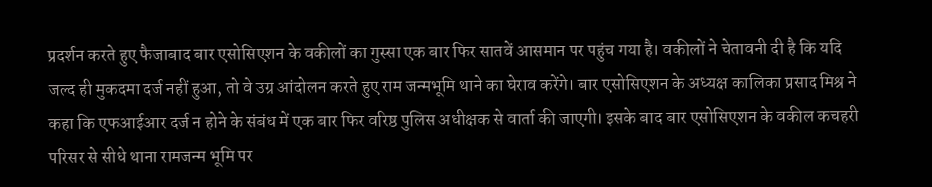प्रदर्शन करते हुए फैजाबाद बार एसोसिएशन के वकीलों का गुस्सा एक बार फिर सातवें आसमान पर पहुंच गया है। वकीलों ने चेतावनी दी है कि यदि जल्द ही मुकदमा दर्ज नहीं हुआ, तो वे उग्र आंदोलन करते हुए राम जन्मभूमि थाने का घेराव करेंगे। बार एसोसिएशन के अध्यक्ष कालिका प्रसाद मिश्र ने कहा कि एफआईआर दर्ज न होने के संबंध में एक बार फिर वरिष्ठ पुलिस अधीक्षक से वार्ता की जाएगी। इसके बाद बार एसोसिएशन के वकील कचहरी परिसर से सीधे थाना रामजन्म भूमि पर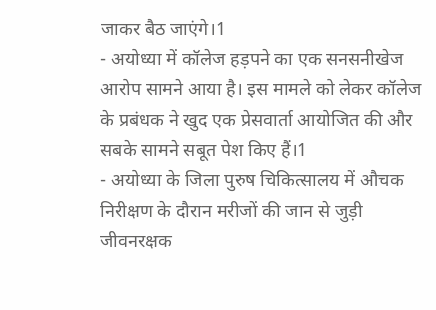जाकर बैठ जाएंगे।1
- अयोध्या में कॉलेज हड़पने का एक सनसनीखेज आरोप सामने आया है। इस मामले को लेकर कॉलेज के प्रबंधक ने खुद एक प्रेसवार्ता आयोजित की और सबके सामने सबूत पेश किए हैं।1
- अयोध्या के जिला पुरुष चिकित्सालय में औचक निरीक्षण के दौरान मरीजों की जान से जुड़ी जीवनरक्षक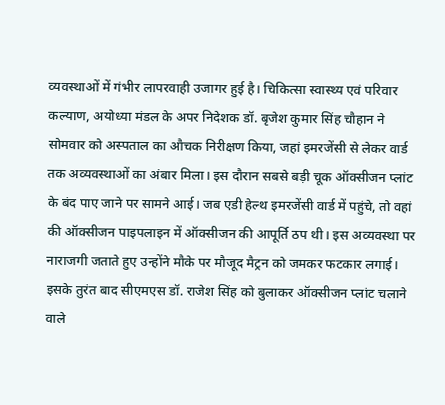व्यवस्थाओं में गंभीर लापरवाही उजागर हुई है। चिकित्सा स्वास्थ्य एवं परिवार कल्याण, अयोध्या मंडल के अपर निदेशक डॉ. बृजेश कुमार सिंह चौहान ने सोमवार को अस्पताल का औचक निरीक्षण किया, जहां इमरजेंसी से लेकर वार्ड तक अव्यवस्थाओं का अंबार मिला। इस दौरान सबसे बड़ी चूक ऑक्सीजन प्लांट के बंद पाए जाने पर सामने आई। जब एडी हेल्थ इमरजेंसी वार्ड में पहुंचे, तो वहां की ऑक्सीजन पाइपलाइन में ऑक्सीजन की आपूर्ति ठप थी। इस अव्यवस्था पर नाराजगी जताते हुए उन्होंने मौके पर मौजूद मैट्रन को जमकर फटकार लगाई। इसके तुरंत बाद सीएमएस डॉ. राजेश सिंह को बुलाकर ऑक्सीजन प्लांट चलाने वाले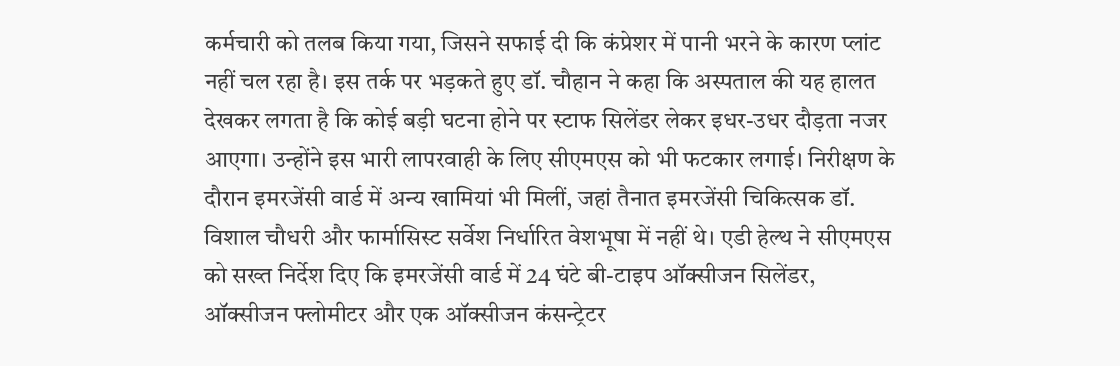कर्मचारी को तलब किया गया, जिसने सफाई दी कि कंप्रेशर में पानी भरने के कारण प्लांट नहीं चल रहा है। इस तर्क पर भड़कते हुए डॉ. चौहान ने कहा कि अस्पताल की यह हालत देखकर लगता है कि कोई बड़ी घटना होने पर स्टाफ सिलेंडर लेकर इधर-उधर दौड़ता नजर आएगा। उन्होंने इस भारी लापरवाही के लिए सीएमएस को भी फटकार लगाई। निरीक्षण के दौरान इमरजेंसी वार्ड में अन्य खामियां भी मिलीं, जहां तैनात इमरजेंसी चिकित्सक डॉ. विशाल चौधरी और फार्मासिस्ट सर्वेश निर्धारित वेशभूषा में नहीं थे। एडी हेल्थ ने सीएमएस को सख्त निर्देश दिए कि इमरजेंसी वार्ड में 24 घंटे बी-टाइप ऑक्सीजन सिलेंडर, ऑक्सीजन फ्लोमीटर और एक ऑक्सीजन कंसन्ट्रेटर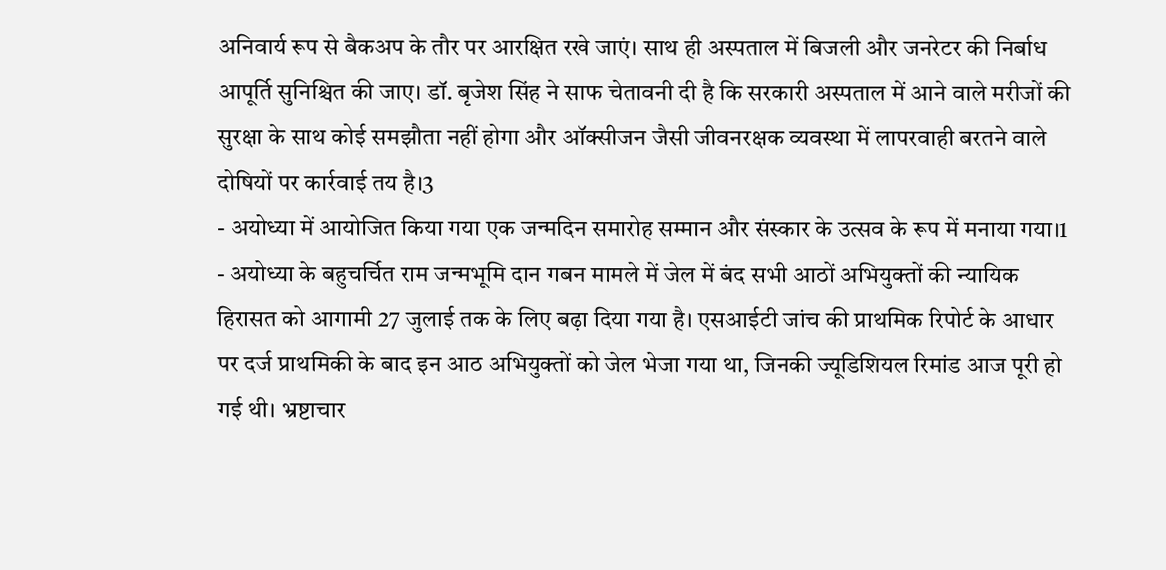अनिवार्य रूप से बैकअप के तौर पर आरक्षित रखे जाएं। साथ ही अस्पताल में बिजली और जनरेटर की निर्बाध आपूर्ति सुनिश्चित की जाए। डॉ. बृजेश सिंह ने साफ चेतावनी दी है कि सरकारी अस्पताल में आने वाले मरीजों की सुरक्षा के साथ कोई समझौता नहीं होगा और ऑक्सीजन जैसी जीवनरक्षक व्यवस्था में लापरवाही बरतने वाले दोषियों पर कार्रवाई तय है।3
- अयोध्या में आयोजित किया गया एक जन्मदिन समारोह सम्मान और संस्कार के उत्सव के रूप में मनाया गया।1
- अयोध्या के बहुचर्चित राम जन्मभूमि दान गबन मामले में जेल में बंद सभी आठों अभियुक्तों की न्यायिक हिरासत को आगामी 27 जुलाई तक के लिए बढ़ा दिया गया है। एसआईटी जांच की प्राथमिक रिपोर्ट के आधार पर दर्ज प्राथमिकी के बाद इन आठ अभियुक्तों को जेल भेजा गया था, जिनकी ज्यूडिशियल रिमांड आज पूरी हो गई थी। भ्रष्टाचार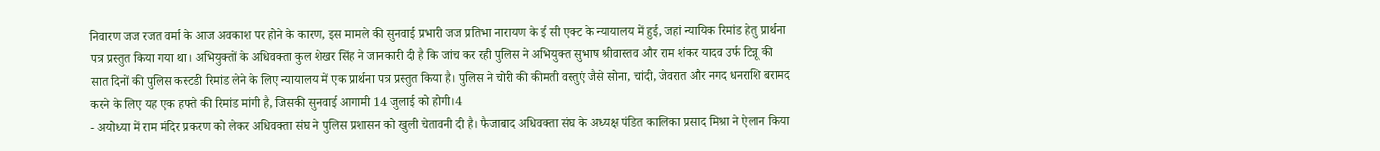निवारण जज रजत वर्मा के आज अवकाश पर होने के कारण, इस मामले की सुनवाई प्रभारी जज प्रतिभा नारायण के ई सी एक्ट के न्यायालय में हुई, जहां न्यायिक रिमांड हेतु प्रार्थना पत्र प्रस्तुत किया गया था। अभियुक्तों के अधिवक्ता कुल शेखर सिंह ने जानकारी दी है कि जांच कर रही पुलिस ने अभियुक्त सुभाष श्रीवास्तव और राम शंकर यादव उर्फ टिन्नू की सात दिनों की पुलिस कस्टडी रिमांड लेने के लिए न्यायालय में एक प्रार्थना पत्र प्रस्तुत किया है। पुलिस ने चोरी की कीमती वस्तुएं जैसे सोना, चांदी, जेवरात और नगद धनराशि बरामद करने के लिए यह एक हफ्ते की रिमांड मांगी है, जिसकी सुनवाई आगामी 14 जुलाई को होगी।4
- अयोध्या में राम मंदिर प्रकरण को लेकर अधिवक्ता संघ ने पुलिस प्रशासन को खुली चेतावनी दी है। फैजाबाद अधिवक्ता संघ के अध्यक्ष पंडित कालिका प्रसाद मिश्रा ने ऐलान किया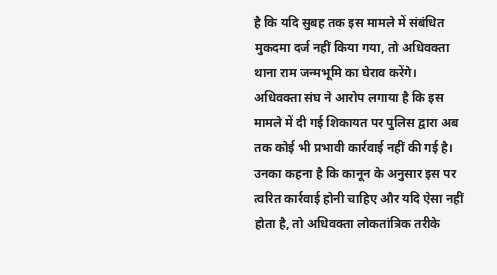है कि यदि सुबह तक इस मामले में संबंधित मुकदमा दर्ज नहीं किया गया, तो अधिवक्ता थाना राम जन्मभूमि का घेराव करेंगे। अधिवक्ता संघ ने आरोप लगाया है कि इस मामले में दी गई शिकायत पर पुलिस द्वारा अब तक कोई भी प्रभावी कार्रवाई नहीं की गई है। उनका कहना है कि कानून के अनुसार इस पर त्वरित कार्रवाई होनी चाहिए और यदि ऐसा नहीं होता है, तो अधिवक्ता लोकतांत्रिक तरीके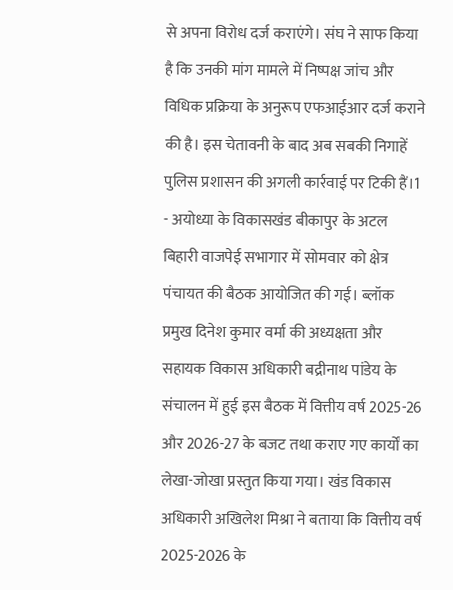से अपना विरोध दर्ज कराएंगे। संघ ने साफ किया है कि उनकी मांग मामले में निष्पक्ष जांच और विधिक प्रक्रिया के अनुरूप एफआईआर दर्ज कराने की है। इस चेतावनी के बाद अब सबकी निगाहें पुलिस प्रशासन की अगली कार्रवाई पर टिकी हैं।1
- अयोध्या के विकासखंड बीकापुर के अटल बिहारी वाजपेई सभागार में सोमवार को क्षेत्र पंचायत की बैठक आयोजित की गई। ब्लॉक प्रमुख दिनेश कुमार वर्मा की अध्यक्षता और सहायक विकास अधिकारी बद्रीनाथ पांडेय के संचालन में हुई इस बैठक में वित्तीय वर्ष 2025-26 और 2026-27 के बजट तथा कराए गए कार्यों का लेखा-जोखा प्रस्तुत किया गया। खंड विकास अधिकारी अखिलेश मिश्रा ने बताया कि वित्तीय वर्ष 2025-2026 के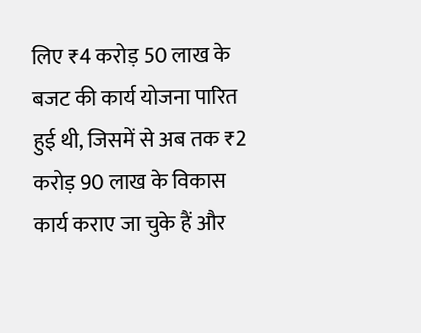लिए ₹4 करोड़ 50 लाख के बजट की कार्य योजना पारित हुई थी, जिसमें से अब तक ₹2 करोड़ 90 लाख के विकास कार्य कराए जा चुके हैं और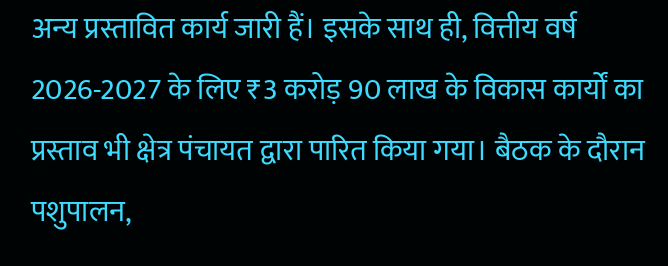अन्य प्रस्तावित कार्य जारी हैं। इसके साथ ही, वित्तीय वर्ष 2026-2027 के लिए ₹3 करोड़ 90 लाख के विकास कार्यों का प्रस्ताव भी क्षेत्र पंचायत द्वारा पारित किया गया। बैठक के दौरान पशुपालन,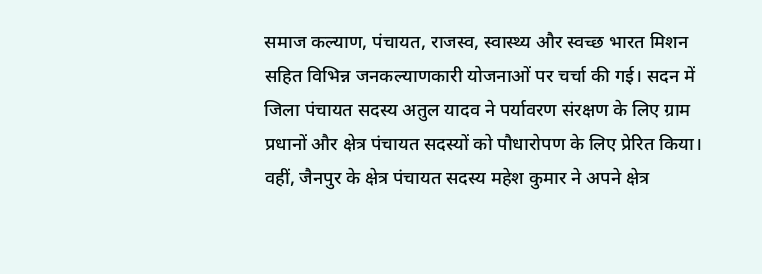समाज कल्याण, पंचायत, राजस्व, स्वास्थ्य और स्वच्छ भारत मिशन सहित विभिन्न जनकल्याणकारी योजनाओं पर चर्चा की गई। सदन में जिला पंचायत सदस्य अतुल यादव ने पर्यावरण संरक्षण के लिए ग्राम प्रधानों और क्षेत्र पंचायत सदस्यों को पौधारोपण के लिए प्रेरित किया। वहीं, जैनपुर के क्षेत्र पंचायत सदस्य महेश कुमार ने अपने क्षेत्र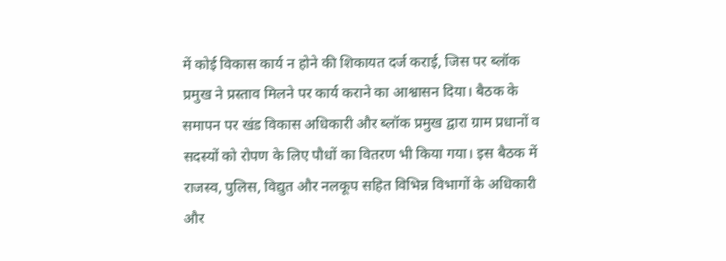में कोई विकास कार्य न होने की शिकायत दर्ज कराई, जिस पर ब्लॉक प्रमुख ने प्रस्ताव मिलने पर कार्य कराने का आश्वासन दिया। बैठक के समापन पर खंड विकास अधिकारी और ब्लॉक प्रमुख द्वारा ग्राम प्रधानों व सदस्यों को रोपण के लिए पौधों का वितरण भी किया गया। इस बैठक में राजस्व, पुलिस, विद्युत और नलकूप सहित विभिन्न विभागों के अधिकारी और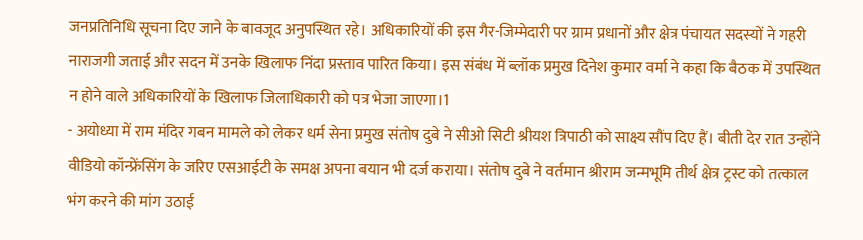जनप्रतिनिधि सूचना दिए जाने के बावजूद अनुपस्थित रहे। अधिकारियों की इस गैर-जिम्मेदारी पर ग्राम प्रधानों और क्षेत्र पंचायत सदस्यों ने गहरी नाराजगी जताई और सदन में उनके खिलाफ निंदा प्रस्ताव पारित किया। इस संबंध में ब्लॉक प्रमुख दिनेश कुमार वर्मा ने कहा कि बैठक में उपस्थित न होने वाले अधिकारियों के खिलाफ जिलाधिकारी को पत्र भेजा जाएगा।1
- अयोध्या में राम मंदिर गबन मामले को लेकर धर्म सेना प्रमुख संतोष दुबे ने सीओ सिटी श्रीयश त्रिपाठी को साक्ष्य सौंप दिए हैं। बीती देर रात उन्होंने वीडियो कॉन्फ्रेंसिंग के जरिए एसआईटी के समक्ष अपना बयान भी दर्ज कराया। संतोष दुबे ने वर्तमान श्रीराम जन्मभूमि तीर्थ क्षेत्र ट्रस्ट को तत्काल भंग करने की मांग उठाई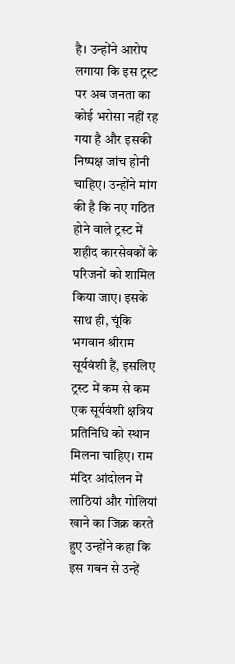है। उन्होंने आरोप लगाया कि इस ट्रस्ट पर अब जनता का कोई भरोसा नहीं रह गया है और इसकी निष्पक्ष जांच होनी चाहिए। उन्होंने मांग की है कि नए गठित होने वाले ट्रस्ट में शहीद कारसेवकों के परिजनों को शामिल किया जाए। इसके साथ ही, चूंकि भगवान श्रीराम सूर्यवंशी हैं, इसलिए ट्रस्ट में कम से कम एक सूर्यवंशी क्षत्रिय प्रतिनिधि को स्थान मिलना चाहिए। राम मंदिर आंदोलन में लाठियां और गोलियां खाने का जिक्र करते हुए उन्होंने कहा कि इस गबन से उन्हें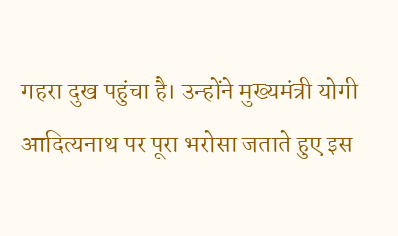गहरा दुख पहुंचा है। उन्होंने मुख्यमंत्री योगी आदित्यनाथ पर पूरा भरोसा जताते हुए इस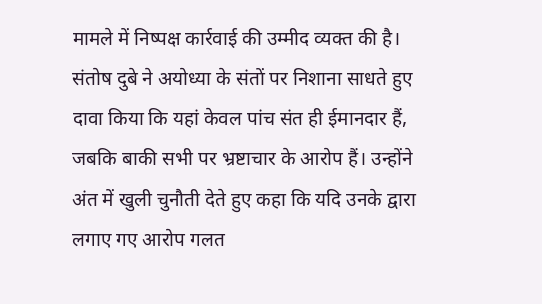मामले में निष्पक्ष कार्रवाई की उम्मीद व्यक्त की है। संतोष दुबे ने अयोध्या के संतों पर निशाना साधते हुए दावा किया कि यहां केवल पांच संत ही ईमानदार हैं, जबकि बाकी सभी पर भ्रष्टाचार के आरोप हैं। उन्होंने अंत में खुली चुनौती देते हुए कहा कि यदि उनके द्वारा लगाए गए आरोप गलत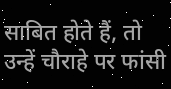साबित होते हैं, तो उन्हें चौराहे पर फांसी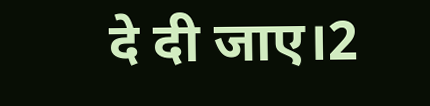दे दी जाए।2